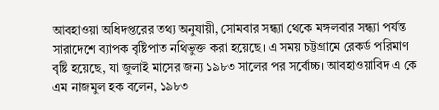আবহাওয়া অধিদপ্তরের তথ্য অনুযায়ী, সোমবার সন্ধ্যা থেকে মঙ্গলবার সন্ধ্যা পর্যন্ত সারাদেশে ব্যাপক বৃষ্টিপাত নথিভুক্ত করা হয়েছে। এ সময় চট্টগ্রামে রেকর্ড পরিমাণ বৃষ্টি হয়েছে, যা জুলাই মাসের জন্য ১৯৮৩ সালের পর সর্বোচ্চ। আবহাওয়াবিদ এ কে এম নাজমুল হক বলেন, ১৯৮৩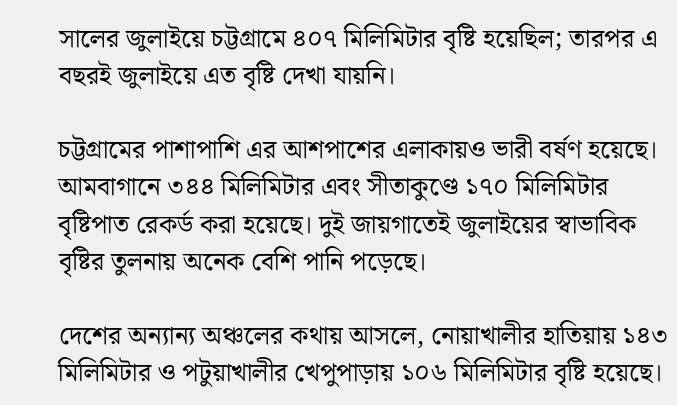সালের জুলাইয়ে চট্টগ্রামে ৪০৭ মিলিমিটার বৃষ্টি হয়েছিল; তারপর এ বছরই জুলাইয়ে এত বৃষ্টি দেখা যায়নি।

চট্টগ্রামের পাশাপাশি এর আশপাশের এলাকায়ও ভারী বর্ষণ হয়েছে। আমবাগানে ৩৪৪ মিলিমিটার এবং সীতাকুণ্ডে ১৭০ মিলিমিটার বৃষ্টিপাত রেকর্ড করা হয়েছে। দুই জায়গাতেই জুলাইয়ের স্বাভাবিক বৃষ্টির তুলনায় অনেক বেশি পানি পড়েছে।

দেশের অন্যান্য অঞ্চলের কথায় আসলে, নোয়াখালীর হাতিয়ায় ১৪৩ মিলিমিটার ও পটুয়াখালীর খেপুপাড়ায় ১০৬ মিলিমিটার বৃষ্টি হয়েছে।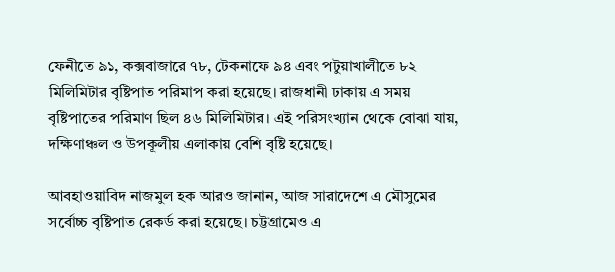ফেনীতে ৯১, কক্সবাজারে ৭৮, টেকনাফে ৯৪ এবং পটুয়াখালীতে ৮২ মিলিমিটার বৃষ্টিপাত পরিমাপ করা হয়েছে। রাজধানী ঢাকায় এ সময় বৃষ্টিপাতের পরিমাণ ছিল ৪৬ মিলিমিটার। এই পরিসংখ্যান থেকে বোঝা যায়, দক্ষিণাঞ্চল ও উপকূলীয় এলাকায় বেশি বৃষ্টি হয়েছে।

আবহাওয়াবিদ নাজমুল হক আরও জানান, আজ সারাদেশে এ মৌসুমের সর্বোচ্চ বৃষ্টিপাত রেকর্ড করা হয়েছে। চট্টগ্রামেও এ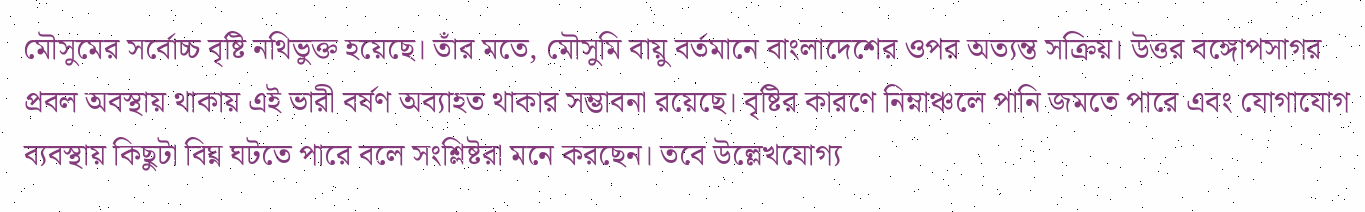মৌসুমের সর্বোচ্চ বৃষ্টি নথিভুক্ত হয়েছে। তাঁর মতে, মৌসুমি বায়ু বর্তমানে বাংলাদেশের ওপর অত্যন্ত সক্রিয়। উত্তর বঙ্গোপসাগর প্রবল অবস্থায় থাকায় এই ভারী বর্ষণ অব্যাহত থাকার সম্ভাবনা রয়েছে। বৃষ্টির কারণে নিম্নাঞ্চলে পানি জমতে পারে এবং যোগাযোগ ব্যবস্থায় কিছুটা বিঘ্ন ঘটতে পারে বলে সংশ্লিষ্টরা মনে করছেন। তবে উল্লেখযোগ্য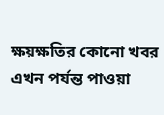ক্ষয়ক্ষতির কোনো খবর এখন পর্যন্ত পাওয়া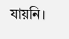যায়নি।